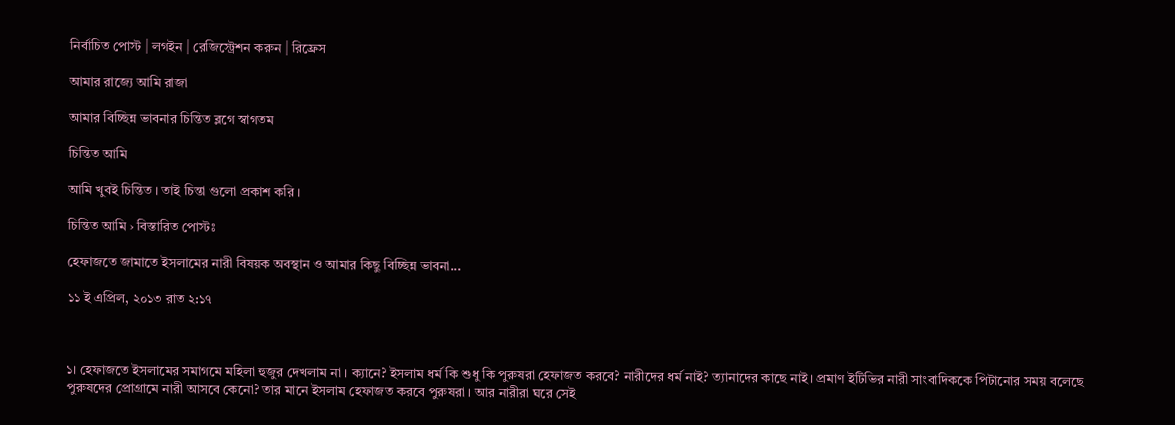নির্বাচিত পোস্ট | লগইন | রেজিস্ট্রেশন করুন | রিফ্রেস

আমার রাজ্যে আমি রাজা

আমার বিচ্ছিন্ন ভাবনার চিন্তিত ব্লগে স্বাগতম

চিন্তিত আমি

আমি খুবই চিন্তিত । তাই চিন্তা গুলো প্রকাশ করি ।

চিন্তিত আমি › বিস্তারিত পোস্টঃ

হেফাজতে জামাতে ইসলামের নারী বিষয়ক অবস্থান ও আমার কিছু বিচ্ছিন্ন ভাবনা...

১১ ই এপ্রিল, ২০১৩ রাত ২:১৭



১। হেফাজতে ইসলামের সমাগমে মহিলা হুজুর দেখলাম না । ক্যানে? ইসলাম ধর্ম কি শুধু কি পুরুষরা হেফাজত করবে? নারীদের ধর্ম নাই? ত্যানাদের কাছে নাই। প্রমাণ ইটিভির নারী সাংবাদিককে পিটানোর সময় বলেছে পুরুষদের প্রোগ্রামে নারী আসবে কেনো? তার মানে ইসলাম হেফাজত করবে পুরুষরা । আর নারীরা ঘরে সেই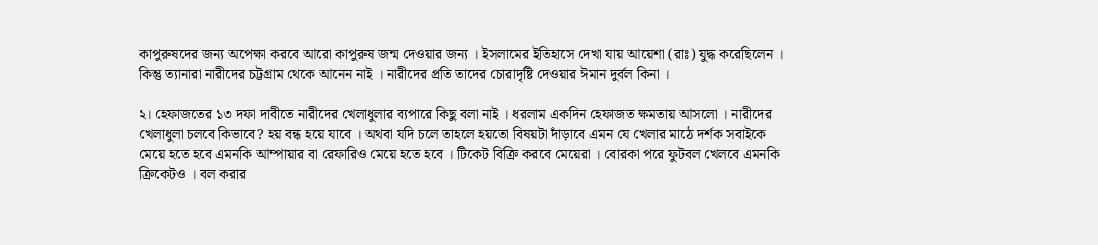কাপুরুষদের জন্য অপেক্ষা করবে আরো কাপুরুষ জন্ম দেওয়ার জন্য । ইসলামের ইতিহাসে দেখা যায় আয়েশা (রাঃ) যুদ্ধ করেছিলেন । কিন্তু ত্যানারা নারীদের চট্টগ্রাম থেকে আনেন নাই । নারীদের প্রতি তাদের চোরাদৃষ্টি দেওয়ার ঈমান দুর্বল কিনা ।

২। হেফাজতের ১৩ দফা দাবীতে নারীদের খেলাধুলার ব্যপারে কিছু বলা নাই । ধরলাম একদিন হেফাজত ক্ষমতায় আসলো । নারীদের খেলাধুলা চলবে কিভাবে? হয় বন্ধ হয়ে যাবে । অথবা যদি চলে তাহলে হয়তো বিষয়টা দাঁড়াবে এমন যে খেলার মাঠে দর্শক সবাইকে মেয়ে হতে হবে এমনকি আম্পায়ার বা রেফারিও মেয়ে হতে হবে । টিকেট বিক্রি করবে মেয়েরা । বোরকা পরে ফুটবল খেলবে এমনকি ক্রিকেটও । বল করার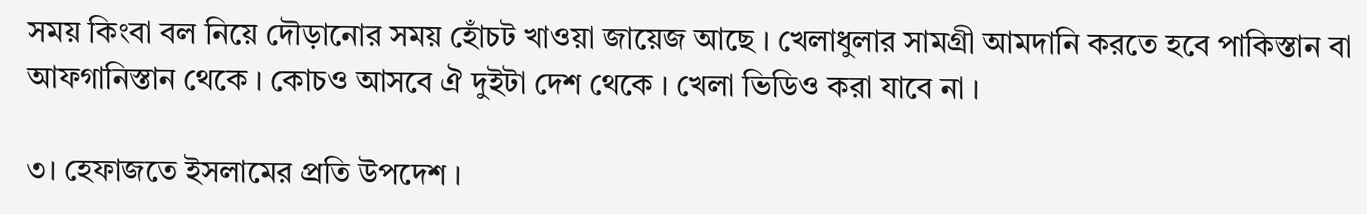সময় কিংবা বল নিয়ে দৌড়ানোর সময় হোঁচট খাওয়া জায়েজ আছে । খেলাধুলার সামগ্রী আমদানি করতে হবে পাকিস্তান বা আফগানিস্তান থেকে । কোচও আসবে ঐ দুইটা দেশ থেকে । খেলা ভিডিও করা যাবে না ।

৩। হেফাজতে ইসলামের প্রতি উপদেশ ।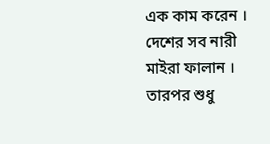এক কাম করেন । দেশের সব নারী মাইরা ফালান । তারপর শুধু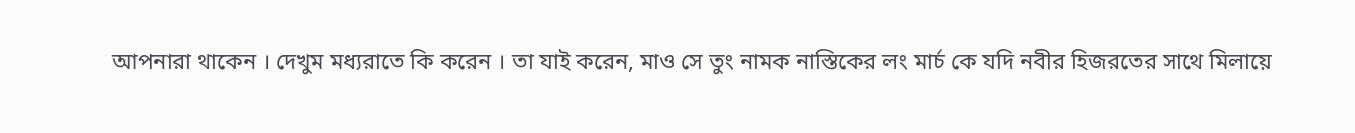আপনারা থাকেন । দেখুম মধ্যরাতে কি করেন । তা যাই করেন, মাও সে তুং নামক নাস্তিকের লং মার্চ কে যদি নবীর হিজরতের সাথে মিলায়ে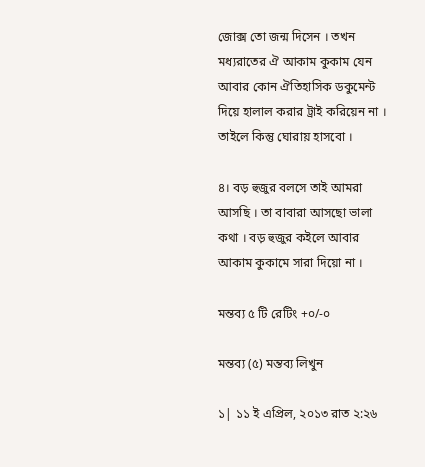জোক্স তো জন্ম দিসেন । তখন মধ্যরাতের ঐ আকাম কুকাম যেন আবার কোন ঐতিহাসিক ডকুমেন্ট দিয়ে হালাল করার ট্রাই করিয়েন না । তাইলে কিন্তু ঘোরায় হাসবো ।

৪। বড় হুজুর বলসে তাই আমরা আসছি । তা বাবারা আসছো ভালা কথা । বড় হুজুর কইলে আবার আকাম কুকামে সারা দিয়ো না ।

মন্তব্য ৫ টি রেটিং +০/-০

মন্তব্য (৫) মন্তব্য লিখুন

১| ১১ ই এপ্রিল, ২০১৩ রাত ২:২৬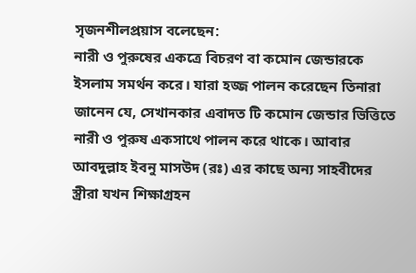সৃজনশীলপ্রয়াস বলেছেন:
নারী ও পুরুষের একত্রে বিচরণ বা কমোন জেন্ডারকে ইসলাম সমর্থন করে। যারা হজ্জ পালন করেছেন তিনারা জানেন যে, সেখানকার এবাদত টি কমোন জেন্ডার ভিত্তিতে নারী ও পুরুষ একসাথে পালন করে থাকে। আবার আবদুল্লাহ ইবনু মাসউদ (রঃ) এর কাছে অন্য সাহবীদের স্ত্রীরা যখন শিক্ষাগ্রহন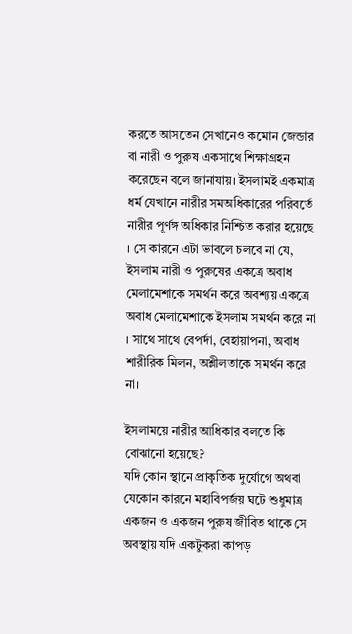করতে আসতেন সেখানেও কমোন জেন্ডার বা নারী ও পুরুষ একসাথে শিক্ষাগ্রহন করেছেন বলে জানাযায়। ইসলামই একমাত্র ধর্ম যেখানে নারীর সমঅধিকারের পরিবর্তে নারীর পূর্ণঙ্গ অধিকার নিশ্চিত করার হয়েছে । সে কারনে এটা ভাবলে চলবে না যে, ইসলাম নারী ও পুরুষের একত্রে অবাধ মেলামেশাকে সমর্থন করে অবশ্যয় একত্রে অবাধ মেলামেশাকে ইসলাম সমর্থন করে না । সাথে সাথে বেপর্দা, বেহায়াপনা, অবাধ শারীরিক মিলন, অশ্লীলতাকে সমর্থন করে না।

ইসলাময়ে নারীর আধিকার বলতে কি বোঝানো হয়েছে?
যদি কোন স্থানে প্রাকৃতিক দুর্যোগে অথবা যেকোন কারনে মহাবিপর্জয় ঘটে শুধুমাত্র একজন ও একজন পুরুষ জীবিত থাকে সে অবস্থায় যদি একটুকরা কাপড়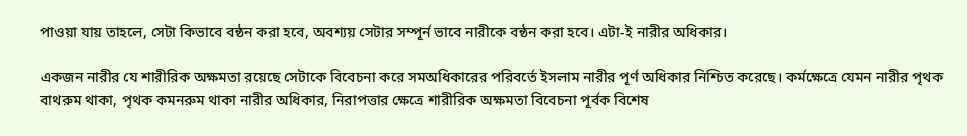পাওয়া যায় তাহলে, সেটা কিভাবে বন্ঠন করা হবে, অবশ্যয় সেটার সম্পূর্ন ভাবে নারীকে বন্ঠন করা হবে। এটা-ই নারীর অধিকার।

একজন নারীর যে শারীরিক অক্ষমতা রয়েছে সেটাকে বিবেচনা করে সমঅধিকারের পরিবর্তে ইসলাম নারীর পূর্ণ অধিকার নিশ্চিত করেছে। কর্মক্ষেত্রে যেমন নারীর পৃথক বাথরুম থাকা, পৃথক কমনরুম থাকা নারীর অধিকার, নিরাপত্তার ক্ষেত্রে শারীরিক অক্ষমতা বিবেচনা পূর্বক বিশেষ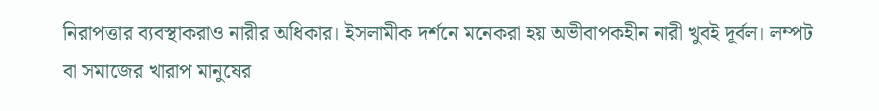নিরাপত্তার ব্যবস্থাকরাও নারীর অধিকার। ইসলামীক দর্শনে মনেকরা হয় অভীবাপকহীন নারী খুবই দূর্বল। লম্পট বা সমাজের খারাপ মানুষের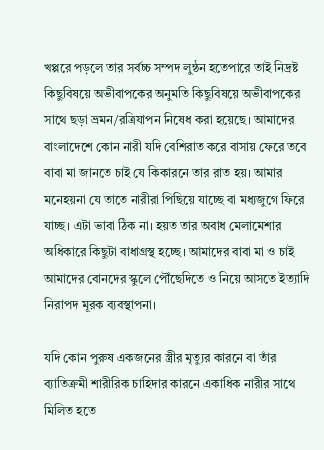খপ্পরে পড়লে তার সর্বচ্চ সম্পদ লুন্ঠন হতেপারে তাই নিদ্রষ্ট কিছুবিষয়ে অভীবাপকের অনুমতি কিছুবিষয়ে অভীবাপকের সাথে ছড়া ভ্রমন/রত্রিযাপন নিষেধ করা হয়েছে। আমাদের বাংলাদেশে কোন নারী যদি বেশিরাত করে বাসায় ফেরে তবে বাবা মা জানতে চাই যে কিকারনে তার রাত হয়। আমার মনেহয়না যে তাতে নারীরা পিছিয়ে যাচ্ছে বা মধ্যজুগে ফিরে যাচ্ছ। এটা ভাবা ঠিক না। হয়ত তার অবাধ মেলামেশার অধিকারে কিছুটা বাধাগ্রস্থ হচ্ছে। আমাদের বাবা মা ও চাই আমাদের বোনদের স্কুলে পৌঁছেদিতে ও নিয়ে আসতে ইত্যাদি নিরাপদ মূরক ব্যবস্থাপনা।

যদি কোন পুরুষ একজনের স্ত্রীর মৃত্যুর কারনে বা তাঁর ব্যাতিক্রমী শারীরিক চাহিদার কারনে একাধিক নারীর সাথে মিলিত হতে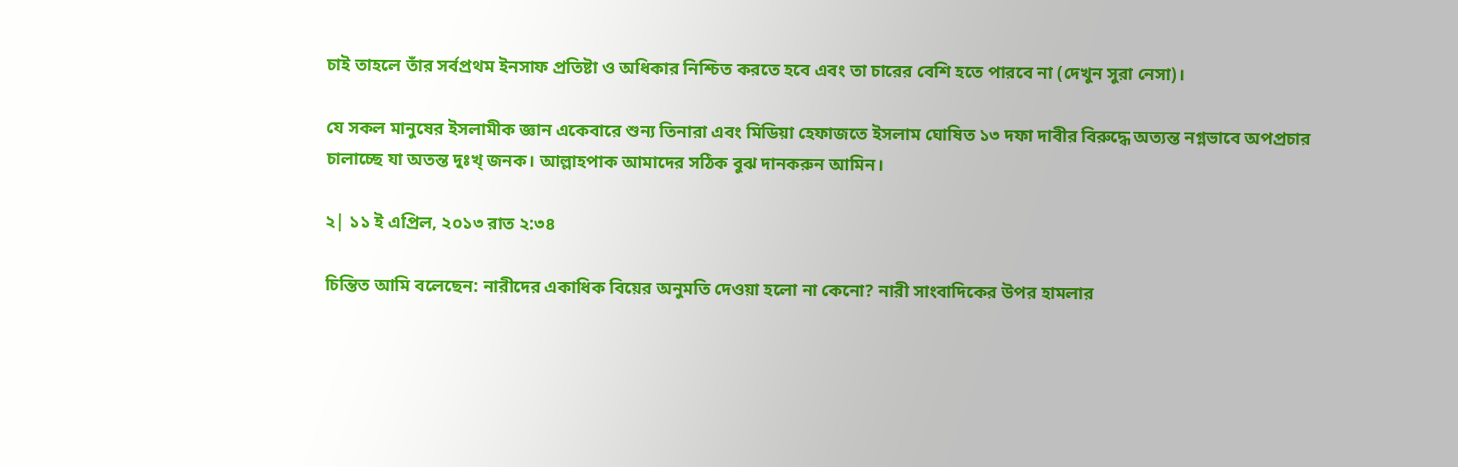চাই তাহলে তাঁর সর্বপ্রথম ইনসাফ প্রতিষ্টা ও অধিকার নিশ্চিত করতে হবে এবং তা চারের বেশি হতে পারবে না (দেখুন সুরা নেসা)।

যে সকল মানুষের ইসলামীক জ্ঞান একেবারে শুন্য তিনারা এবং মিডিয়া হেফাজতে ইসলাম ঘোষিত ১৩ দফা দাবীর বিরুদ্ধে অত্যন্ত নগ্নভাবে অপপ্রচার চালাচ্ছে যা অতন্ত দুঃখ্ জনক। আল্লাহপাক আমাদের সঠিক বুঝ দানকরুন আমিন।

২| ১১ ই এপ্রিল, ২০১৩ রাত ২:৩৪

চিন্তিত আমি বলেছেন: নারীদের একাধিক বিয়ের অনুমতি দেওয়া হলো না কেনো? নারী সাংবাদিকের উপর হামলার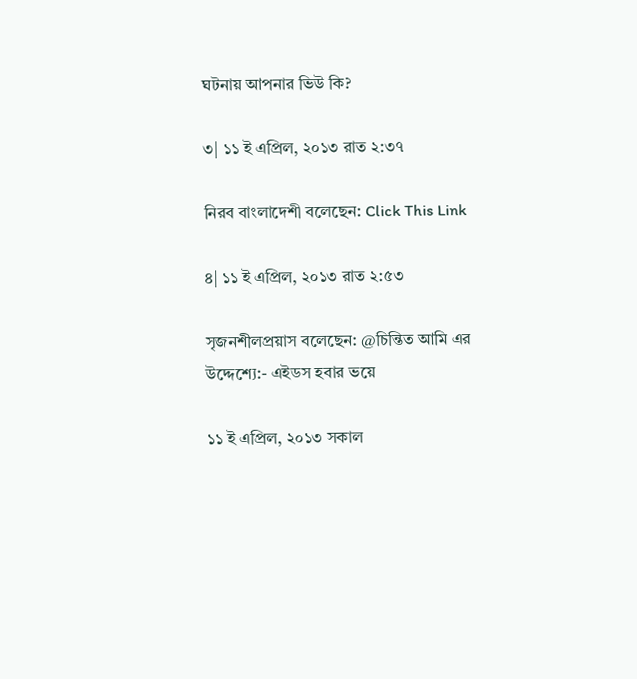ঘটনায় আপনার ভিউ কি?

৩| ১১ ই এপ্রিল, ২০১৩ রাত ২:৩৭

নিরব বাংলাদেশী বলেছেন: Click This Link

৪| ১১ ই এপ্রিল, ২০১৩ রাত ২:৫৩

সৃজনশীলপ্রয়াস বলেছেন: @চিন্তিত আমি এর উদ্দেশ্যে:- এইডস হবার ভয়ে

১১ ই এপ্রিল, ২০১৩ সকাল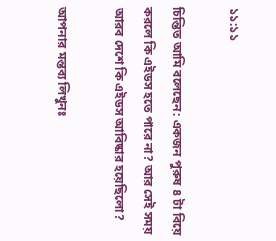১১:১১

চিন্তিত আমি বলেছেন: একজন পুরুষ ৪ টা বিয়ে করলে কি এইডস হতে পারে না? আর সেই সময় আরব দেশে কি এইডস আবিষ্কার হয়েছিলো?

আপনার মন্তব্য লিখুনঃ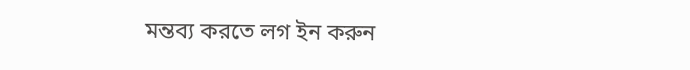মন্তব্য করতে লগ ইন করুন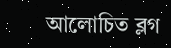আলোচিত ব্লগ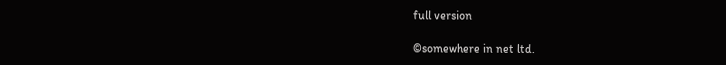full version

©somewhere in net ltd.